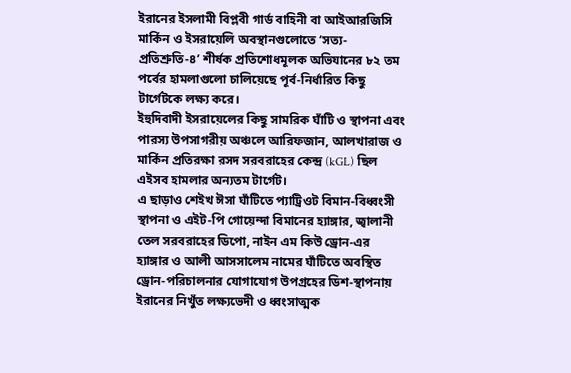ইরানের ইসলামী বিপ্লবী গার্ড বাহিনী বা আইআরজিসি মার্কিন ও ইসরায়েলি অবস্থানগুলোতে ‘সত্য-প্রতিশ্রুতি-৪’ শীর্ষক প্রতিশোধমূলক অভিযানের ৮২ তম পর্বের হামলাগুলো চালিয়েছে পূর্ব-নির্ধারিত কিছু টার্গেটকে লক্ষ্য করে।
ইহুদিবাদী ইসরায়েলের কিছু সামরিক ঘাঁটি ও স্থাপনা এবং পারস্য উপসাগরীয় অঞ্চলে আরিফজান, আলখারাজ ও মার্কিন প্রতিরক্ষা রসদ সরবরাহের কেন্দ্র (kGL) ছিল এইসব হামলার অন্যতম টার্গেট।
এ ছাড়াও শেইখ ঈসা ঘাঁটিতে প্যাট্রিওট বিমান-বিধ্বংসী স্থাপনা ও এইট-পি গোয়েন্দা বিমানের হ্যাঙ্গার, জ্বালানী তেল সরবরাহের ডিপো, নাইন এম কিউ ড্রোন-এর হ্যাঙ্গার ও আলী আসসালেম নামের ঘাঁটিতে অবস্থিত ড্রোন-পরিচালনার যোগাযোগ উপগ্রহের ডিশ-স্থাপনায় ইরানের নিখুঁত লক্ষ্যভেদী ও ধ্বংসাত্মক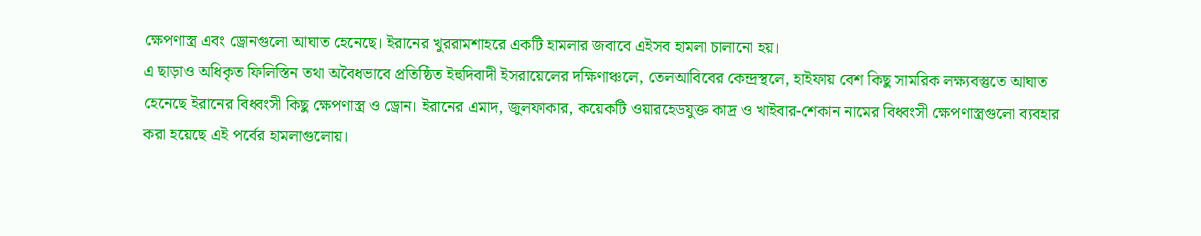ক্ষেপণাস্ত্র এবং ড্রোনগুলো আঘাত হেনেছে। ইরানের খুররামশাহরে একটি হামলার জবাবে এইসব হামলা চালানো হয়।
এ ছাড়াও অধিকৃত ফিলিস্তিন তথা অবৈধভাবে প্রতিষ্ঠিত ইহুদিবাদী ইসরায়েলের দক্ষিণাঞ্চলে, তেলআবিবের কেন্দ্রস্থলে, হাইফায় বেশ কিছু সামরিক লক্ষ্যবস্তুতে আঘাত হেনেছে ইরানের বিধ্বংসী কিছু ক্ষেপণাস্ত্র ও ড্রোন। ইরানের এমাদ, জুলফাকার, কয়েকটি ওয়ারহেডযুক্ত কাদ্র ও খাইবার-শেকান নামের বিধ্বংসী ক্ষেপণাস্ত্রগুলো ব্যবহার করা হয়েছে এই পর্বের হামলাগুলোয়।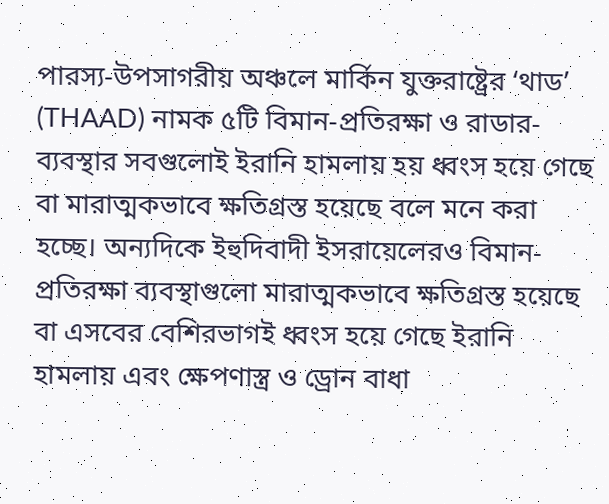পারস্য-উপসাগরীয় অঞ্চলে মার্কিন যুক্তরাষ্ট্রের ‘থাড’ (THAAD) নামক ৫টি বিমান-প্রতিরক্ষা ও রাডার-ব্যবস্থার সবগুলোই ইরানি হামলায় হয় ধ্বংস হয়ে গেছে বা মারাত্মকভাবে ক্ষতিগ্রস্ত হয়েছে বলে মনে করা হচ্ছে। অন্যদিকে ইহুদিবাদী ইসরায়েলেরও বিমান-প্রতিরক্ষা ব্যবস্থাগুলো মারাত্মকভাবে ক্ষতিগ্রস্ত হয়েছে বা এসবের বেশিরভাগই ধ্বংস হয়ে গেছে ইরানি হামলায় এবং ক্ষেপণাস্ত্র ও ড্রোন বাধা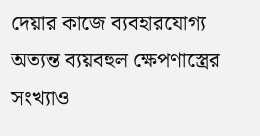দেয়ার কাজে ব্যবহারযোগ্য অত্যন্ত ব্যয়বহুল ক্ষেপণাস্ত্রের সংখ্যাও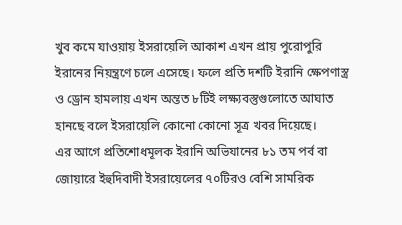খুব কমে যাওয়ায় ইসরায়েলি আকাশ এখন প্রায় পুরোপুরি ইরানের নিয়ন্ত্রণে চলে এসেছে। ফলে প্রতি দশটি ইরানি ক্ষেপণাস্ত্র ও ড্রোন হামলায় এখন অন্তত ৮টিই লক্ষ্যবস্তুগুলোতে আঘাত হানছে বলে ইসরায়েলি কোনো কোনো সূত্র খবর দিয়েছে।
এর আগে প্রতিশোধমূলক ইরানি অভিযানের ৮১ তম পর্ব বা জোয়ারে ইহুদিবাদী ইসরায়েলের ৭০টিরও বেশি সামরিক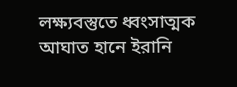লক্ষ্যবস্তুতে ধ্বংসাত্মক আঘাত হানে ইরানি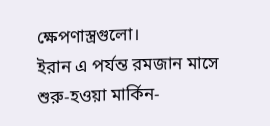ক্ষেপণাস্ত্রগুলো।
ইরান এ পর্যন্ত রমজান মাসে শুরু-হওয়া মার্কিন-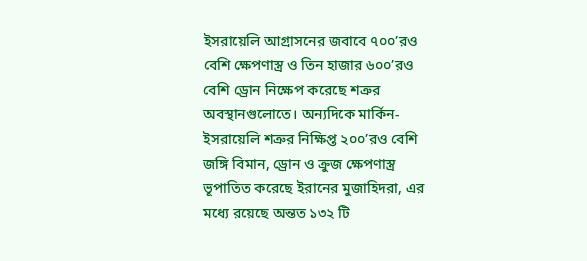ইসরায়েলি আগ্রাসনের জবাবে ৭০০’রও বেশি ক্ষেপণাস্ত্র ও তিন হাজার ৬০০’রও বেশি ড্রোন নিক্ষেপ করেছে শত্রুর অবস্থানগুলোতে। অন্যদিকে মার্কিন-ইসরায়েলি শত্রুর নিক্ষিপ্ত ২০০’রও বেশি জঙ্গি বিমান, ড্রোন ও ক্রুজ ক্ষেপণাস্ত্র ভূপাতিত করেছে ইরানের মুজাহিদরা, এর মধ্যে রয়েছে অন্তত ১৩২ টি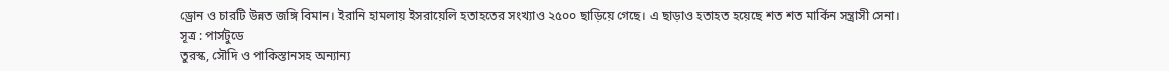ড্রোন ও চারটি উন্নত জঙ্গি বিমান। ইরানি হামলায় ইসরায়েলি হতাহতের সংখ্যাও ২৫০০ ছাড়িয়ে গেছে। এ ছাড়াও হতাহত হয়েছে শত শত মার্কিন সন্ত্রাসী সেনা।
সূত্র : পার্সটুডে
তুরস্ক, সৌদি ও পাকিস্তানসহ অন্যান্য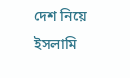দেশ নিয়ে ইসলামি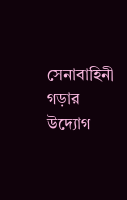সেনাবাহিনী গড়ার উদ্যোগ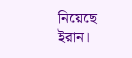নিয়েছে ইরান।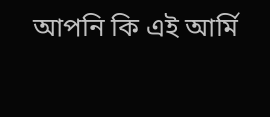আপনি কি এই আর্মি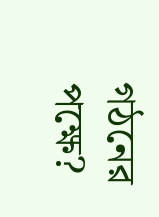গঠনের পক্ষে?